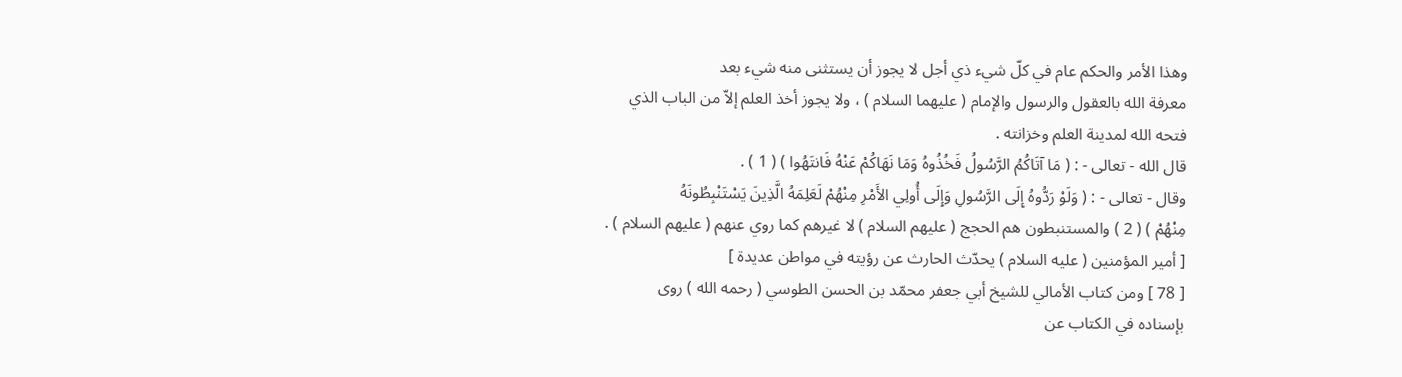وهذا الأمر والحكم عام في كلّ شيء ذي أجل لا يجوز أن يستثنى منه شيء بعد
معرفة الله بالعقول والرسول والإمام ( عليهما السلام ) ، ولا يجوز أخذ العلم إلاّ من الباب الذي
فتحه الله لمدينة العلم وخزانته .
قال الله - تعالى - : ( مَا آتَاكُمُ الرَّسُولُ فَخُذُوهُ وَمَا نَهَاكُمْ عَنْهُ فَانتَهُوا ) ( 1 ) .
وقال - تعالى - : ( وَلَوْ رَدُّوهُ إِلَى الرَّسُولِ وَإِلَى أُولِي الأَمْرِ مِنْهُمْ لَعَلِمَهُ الَّذِينَ يَسْتَنْبِطُونَهُ
مِنْهُمْ ) ( 2 ) والمستنبطون هم الحجج ( عليهم السلام ) لا غيرهم كما روي عنهم ( عليهم السلام ) .
[ أمير المؤمنين ( عليه السلام ) يحدّث الحارث عن رؤيته في مواطن عديدة ]
[ 78 ] ومن كتاب الأمالي للشيخ أبي جعفر محمّد بن الحسن الطوسي ( رحمه الله ) روى
بإسناده في الكتاب عن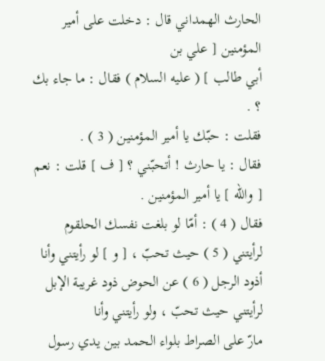الحارث الهمداني قال : دخلت على أمير المؤمنين [ علي بن
أبي طالب ] ( عليه السلام ) فقال : ما جاء بك ؟ .
فقلت : حبّك يا أمير المؤمنين ( 3 ) .
فقال : يا حارث ! أتحبّني ؟ [ ف ] قلت : نعم [ والله ] يا أمير المؤمنين .
فقال ( 4 ) : أمّا لو بلغت نفسك الحلقوم لرأيتني ( 5 ) حيث تحبّ ، [ و ] لو رأيتني وأنا
أذود الرجل ( 6 ) عن الحوض ذود غريبة الإبل لرأيتني حيث تحبّ ، ولو رأيتني وأنا
مارّ على الصراط بلواء الحمد بين يدي رسول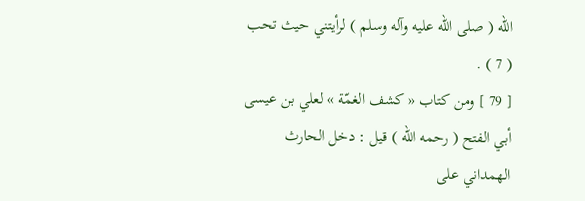الله ( صلى الله عليه وآله وسلم ) لرأيتني حيث تحب ( 7 ) .
[ 79 ] ومن كتاب « كشف الغمّة » لعلي بن عيسى أبي الفتح ( رحمه الله ) قيل : دخل الحارث
الهمداني على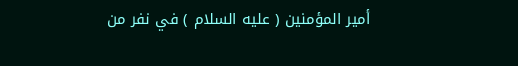أمير المؤمنين ( عليه السلام ) في نفر من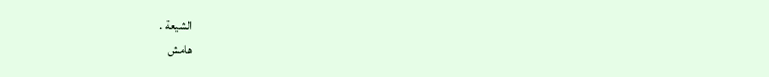الشيعة .
هامش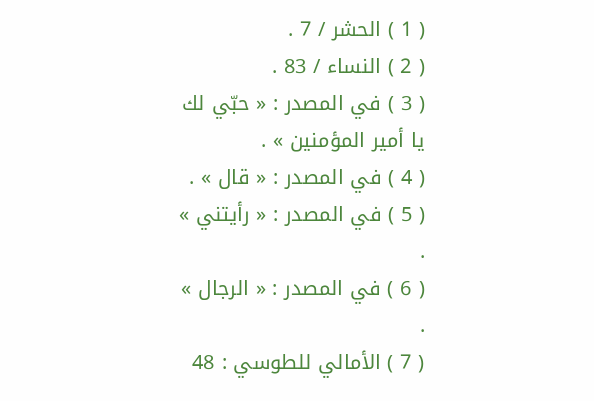( 1 ) الحشر / 7 .
( 2 ) النساء / 83 .
( 3 ) في المصدر : « حبّي لك يا أمير المؤمنين » .
( 4 ) في المصدر : « قال » .
( 5 ) في المصدر : « رأيتني » .
( 6 ) في المصدر : « الرجال » .
( 7 ) الأمالي للطوسي : 48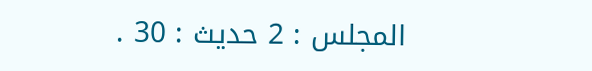المجلس : 2 حديث : 30 .